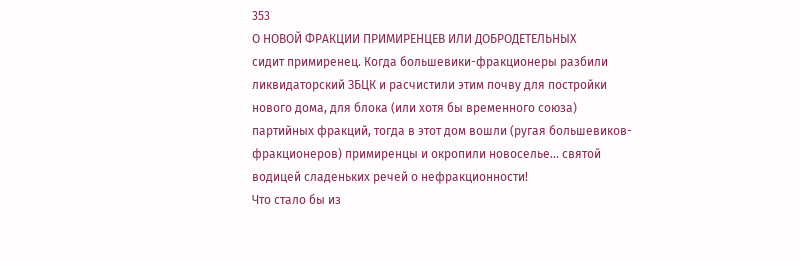353
О НОВОЙ ФРАКЦИИ ПРИМИРЕНЦЕВ ИЛИ ДОБРОДЕТЕЛЬНЫХ
сидит примиренец. Когда большевики-фракционеры разбили ликвидаторский ЗБЦК и расчистили этим почву для постройки нового дома, для блока (или хотя бы временного союза) партийных фракций, тогда в этот дом вошли (ругая большевиков-фракционеров) примиренцы и окропили новоселье... святой водицей сладеньких речей о нефракционности!
Что стало бы из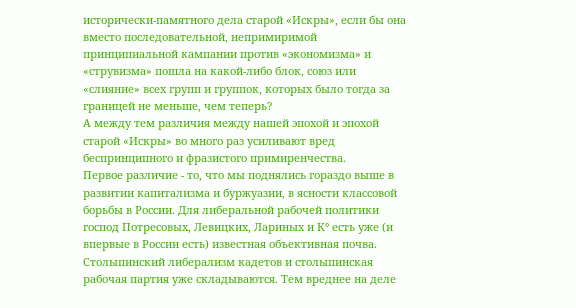исторически-памятного дела старой «Искры», если бы она вместо последовательной, непримиримой принципиальной кампании против «экономизма» и «струвизма» пошла на какой-либо блок, союз или «слияние» всех групп и группок, которых было тогда за границей не меньше, чем теперь?
А между тем различия между нашей эпохой и эпохой старой «Искры» во много раз усиливают вред беспринципного и фразистого примиренчества.
Первое различие - то, что мы поднялись гораздо выше в развитии капитализма и буржуазии, в ясности классовой борьбы в России. Для либеральной рабочей политики господ Потресовых, Левицких, Лариных и К° есть уже (и впервые в России есть) известная объективная почва. Столыпинский либерализм кадетов и столыпинская рабочая партия уже складываются. Тем вреднее на деле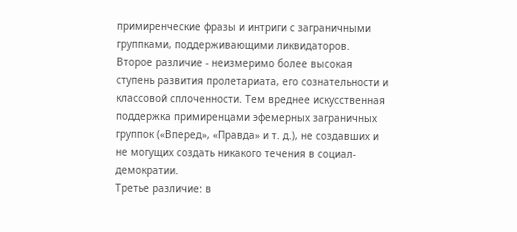примиренческие фразы и интриги с заграничными группками, поддерживающими ликвидаторов.
Второе различие - неизмеримо более высокая ступень развития пролетариата, его сознательности и классовой сплоченности. Тем вреднее искусственная поддержка примиренцами эфемерных заграничных группок («Вперед», «Правда» и т. д.), не создавших и не могущих создать никакого течения в социал-демократии.
Третье различие: в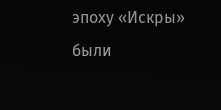эпоху «Искры» были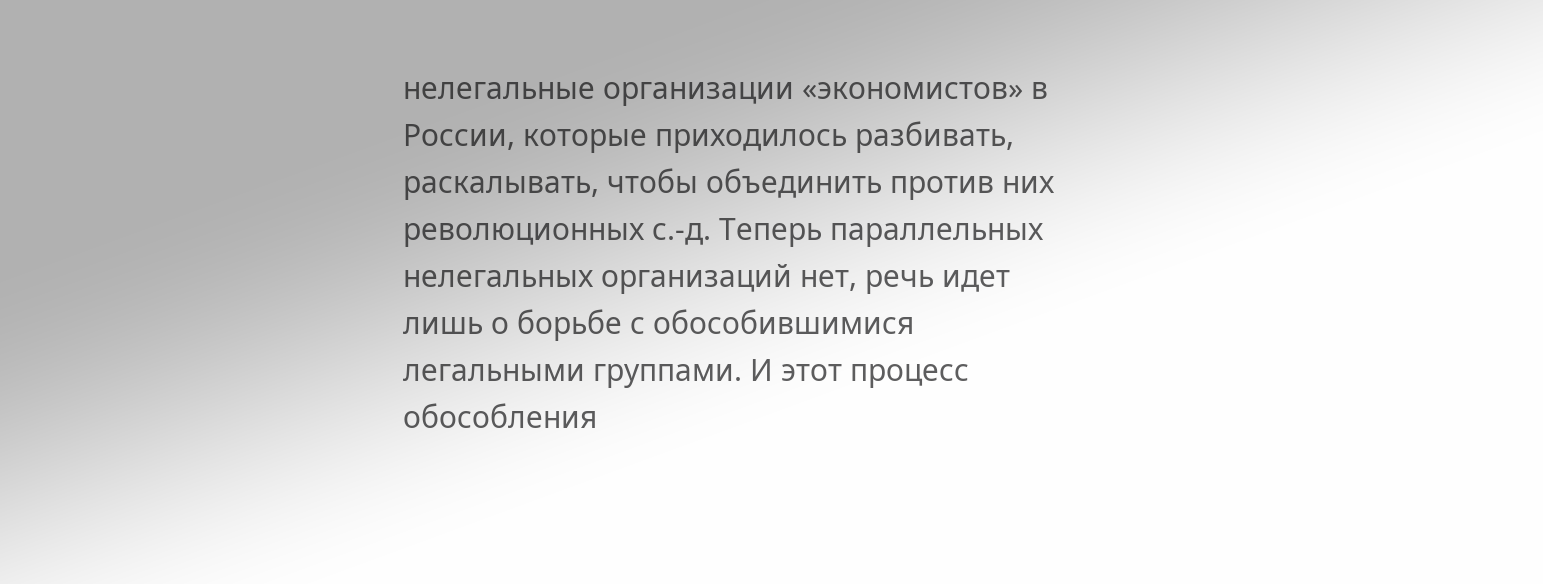нелегальные организации «экономистов» в России, которые приходилось разбивать, раскалывать, чтобы объединить против них революционных с.-д. Теперь параллельных нелегальных организаций нет, речь идет лишь о борьбе с обособившимися легальными группами. И этот процесс обособления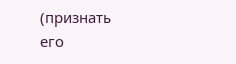(признать его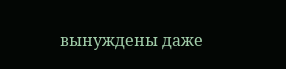вынуждены даже